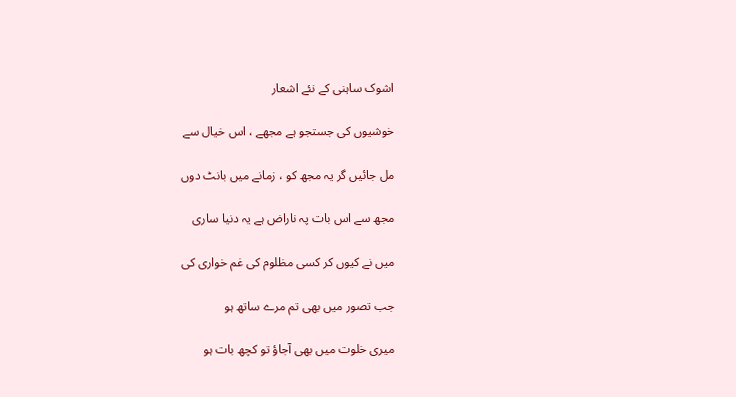اشوک ساہنی کے نئے اشعار

خوشیوں کی جستجو ہے مجھے ، اس خیال سے

مل جائیں گر یہ مجھ کو ، زمانے میں بانٹ دوں

مجھ سے اس بات پہ ناراض ہے یہ دنیا ساری

میں نے کیوں کر کسی مظلوم کی غم خواری کی

جب تصور میں بھی تم مرے ساتھ ہو

میری خلوت میں بھی آجاؤ تو کچھ بات ہو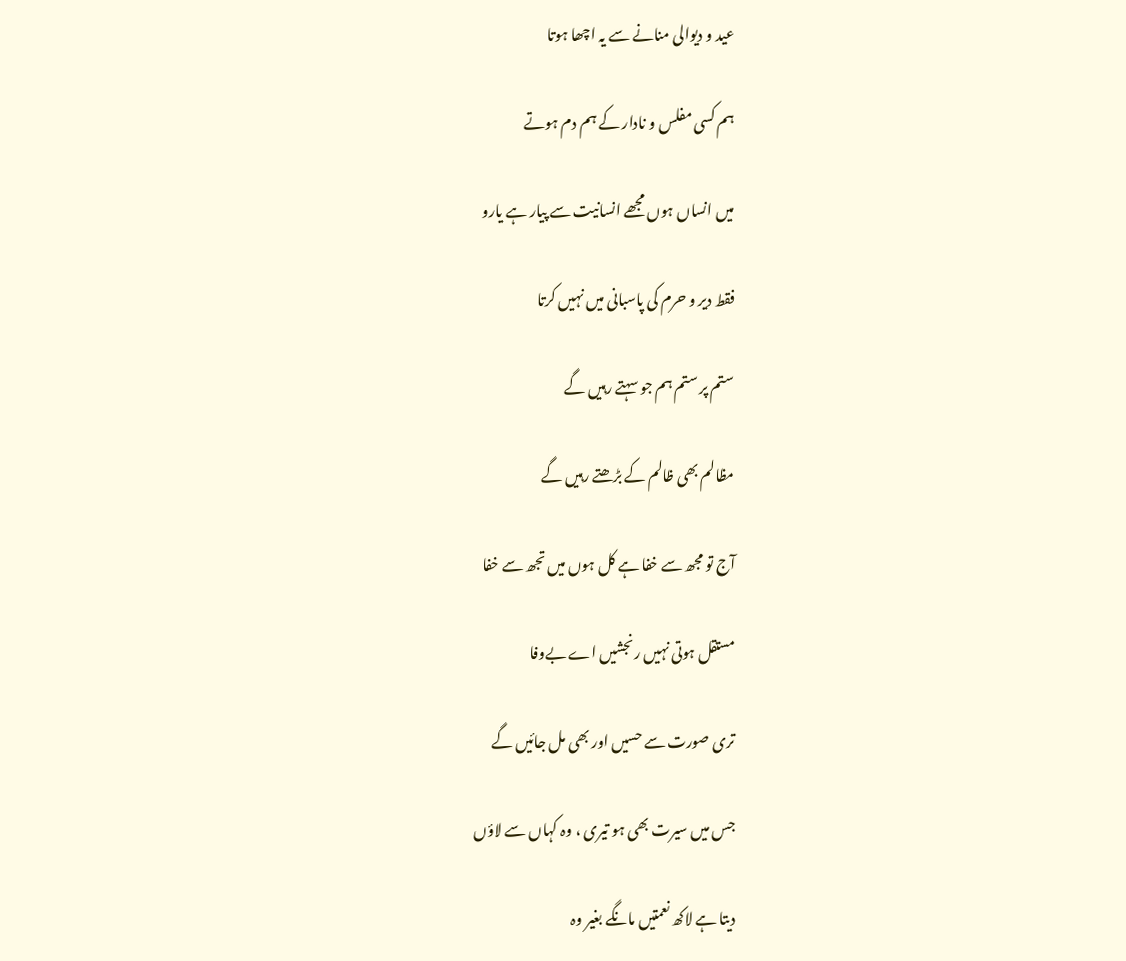عید و دیوالی منانے سے یہ اچھا ہوتا

ہم کسی مفلس و نادار کے ہم دم ہوتے

میں انساں ہوں مجھے انسانیت سے پیار ہے یارو

فقط دیر و حرم کی پاسبانی میں نہیں کرتا

ستم پر ستم ہم جو سہتے رہیں گے

مظالم بھی ظالم کے بڑھتے رہیں گے

آج تو مجھ سے خفا ہے کل ہوں میں تجھ سے خفا

مستقل ہوتی نہیں رنجشیں اے بےوفا

تری صورت سے حسیں اور بھی مل جائیں گے

جس میں سیرت بھی ہو تیری ، وہ کہاں سے لاؤں

دیتا ہے لاکھ نعمتیں مانگے بغیر وہ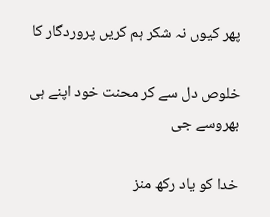پھر کیوں نہ شکر ہم کریں پروردگار کا

خلوص دل سے کر محنت خود اپنے ہی بھروسے جی

خدا کو یاد رکھ منز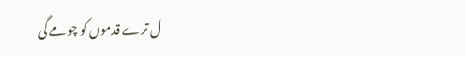ل ترے قدموں کو چومے گی